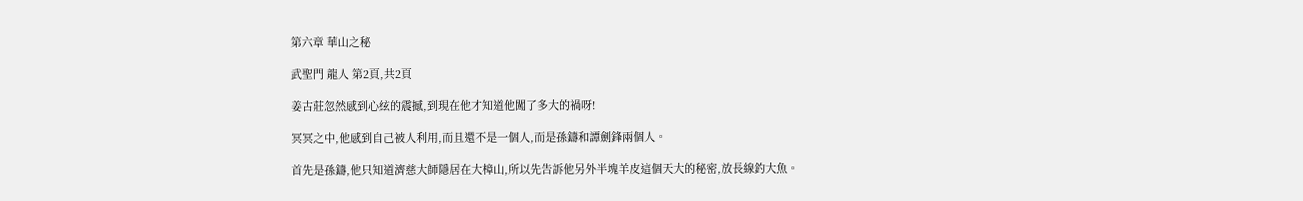第六章 華山之秘

武聖門 龍人 第2頁,共2頁

姜古莊忽然感到心絃的震撼,到現在他才知道他闖了多大的禍呀!

冥冥之中,他感到自己被人利用,而且還不是一個人,而是孫鑄和譚劍鋒兩個人。

首先是孫鑄,他只知道濟慈大師隱居在大樟山,所以先告訴他另外半塊羊皮這個天大的秘密,放長線釣大魚。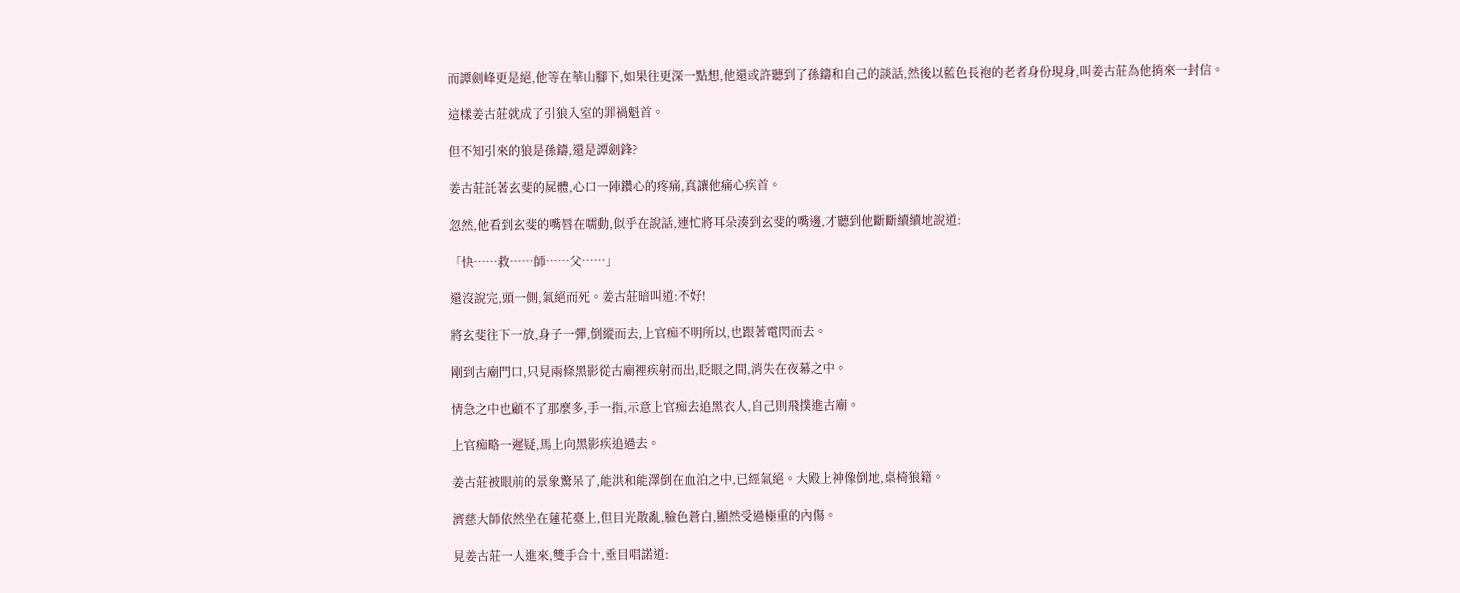而譚劍峰更是絕,他等在華山腳下,如果往更深一點想,他還或許聽到了孫鑄和自己的談話,然後以藍色長袍的老者身份現身,叫姜古莊為他捎來一封信。

這樣姜古莊就成了引狼入室的罪禍魁首。

但不知引來的狼是孫鑄,還是譚劍鋒?

姜古莊託著玄斐的屍體,心口一陣鑽心的疼痛,真讓他痛心疾首。

忽然,他看到玄斐的嘴唇在嚅動,似乎在說話,連忙將耳朵湊到玄斐的嘴邊,才聽到他斷斷續續地說道:

「快……救……師……父……」

還沒說完,頭一側,氣絕而死。姜古莊暗叫道:不好!

將玄斐往下一放,身子一彈,倒縱而去,上官痴不明所以,也跟著電閃而去。

剛到古廟門口,只見兩條黑影從古廟裡疾射而出,眨眼之間,消失在夜幕之中。

情急之中也顧不了那麼多,手一指,示意上官痴去追黑衣人,自己則飛撲進古廟。

上官痴略一遲疑,馬上向黑影疾追過去。

姜古莊被眼前的景象驚呆了,能洪和能澤倒在血泊之中,已經氣絕。大殿上神像倒地,桌椅狼籍。

濟慈大師依然坐在蓮花臺上,但目光散亂,臉色蒼白,顯然受過極重的內傷。

見姜古莊一人進來,雙手合十,垂目唱諾道: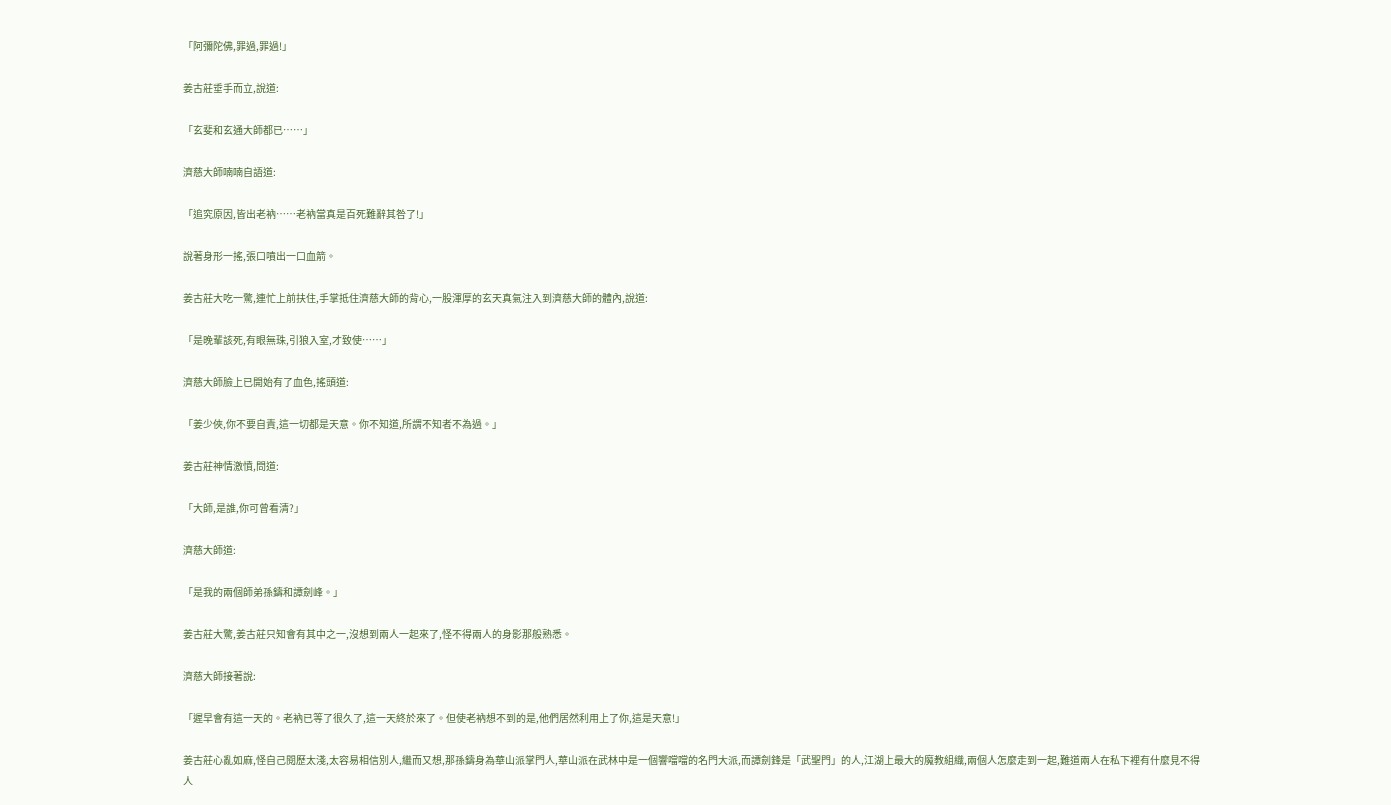「阿彌陀佛,罪過,罪過!」

姜古莊垂手而立,說道:

「玄斐和玄通大師都已……」

濟慈大師喃喃自語道:

「追究原因,皆出老衲……老衲當真是百死難辭其咎了!」

說著身形一搖,張口噴出一口血箭。

姜古莊大吃一驚,連忙上前扶住,手掌抵住濟慈大師的背心,一股渾厚的玄天真氣注入到濟慈大師的體內,說道:

「是晚輩該死,有眼無珠,引狼入室,才致使……」

濟慈大師臉上已開始有了血色,搖頭道:

「姜少俠,你不要自責,這一切都是天意。你不知道,所謂不知者不為過。」

姜古莊神情激憤,問道:

「大師,是誰,你可曾看清?」

濟慈大師道:

「是我的兩個師弟孫鑄和譚劍峰。」

姜古莊大驚,姜古莊只知會有其中之一,沒想到兩人一起來了,怪不得兩人的身影那般熟悉。

濟慈大師接著說:

「遲早會有這一天的。老衲已等了很久了,這一天終於來了。但使老衲想不到的是,他們居然利用上了你,這是天意!」

姜古莊心亂如麻,怪自己閱歷太淺,太容易相信別人,繼而又想,那孫鑄身為華山派掌門人,華山派在武林中是一個響噹噹的名門大派,而譚劍鋒是「武聖門」的人,江湖上最大的魔教組織,兩個人怎麼走到一起,難道兩人在私下裡有什麼見不得人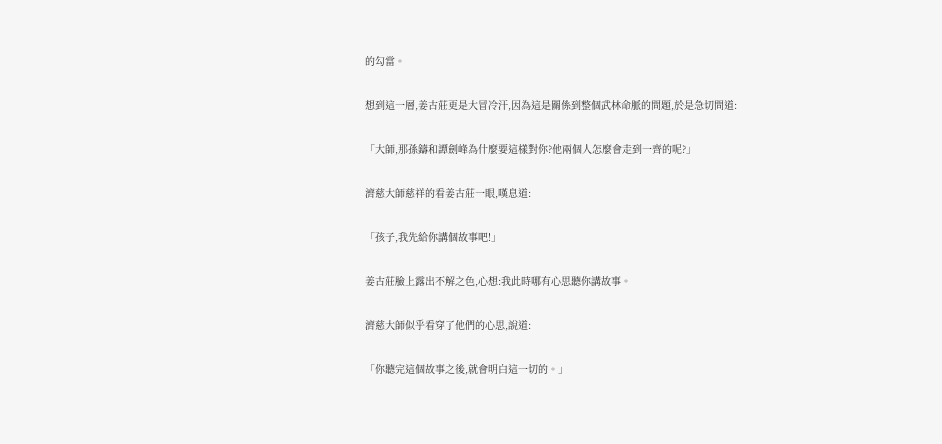的勾當。

想到這一層,姜古莊更是大冒冷汗,因為這是關係到整個武林命脈的問題,於是急切問道:

「大師,那孫鑄和譚劍峰為什麼要這樣對你?他兩個人怎麼會走到一齊的呢?」

濟慈大師慈祥的看姜古莊一眼,嘆息道:

「孩子,我先給你講個故事吧!」

姜古莊臉上露出不解之色,心想:我此時哪有心思聽你講故事。

濟慈大師似乎看穿了他們的心思,說道:

「你聽完這個故事之後,就會明白這一切的。」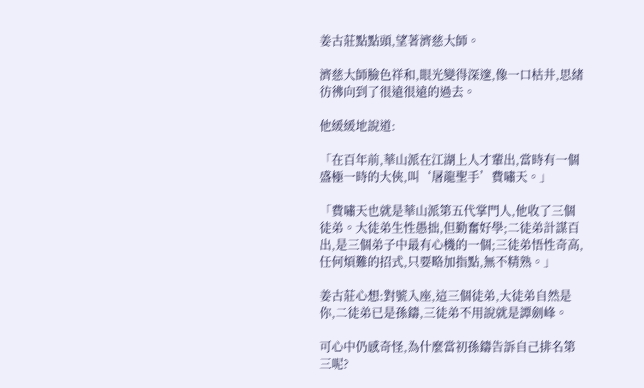姜古莊點點頭,望著濟慈大師。

濟慈大師臉色祥和,眼光變得深邃,像一口枯井,思緒彷彿向到了很遠很遠的過去。

他緩緩地說道:

「在百年前,華山派在江湖上人才輩出,當時有一個盛極一時的大俠,叫‘屠龍聖手’費嘯天。」

「費嘯天也就是華山派第五代掌門人,他收了三個徒弟。大徒弟生性愚拙,但勤奮好學;二徒弟計謀百出,是三個弟子中最有心機的一個;三徒弟悟性奇高,任何煩難的招式,只要略加指點,無不精熟。」

姜古莊心想:對號入座,這三個徒弟,大徒弟自然是你,二徒弟已是孫鑄,三徒弟不用說就是譚劍峰。

可心中仍感奇怪,為什麼當初孫鑄告訴自己排名第三呢?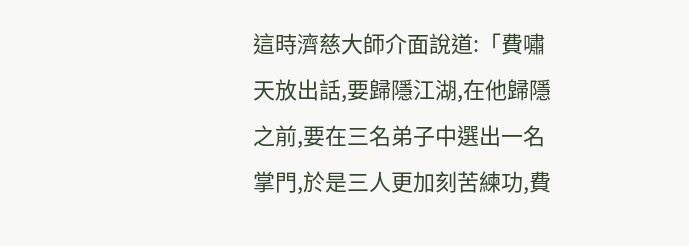這時濟慈大師介面說道:「費嘯天放出話,要歸隱江湖,在他歸隱之前,要在三名弟子中選出一名掌門,於是三人更加刻苦練功,費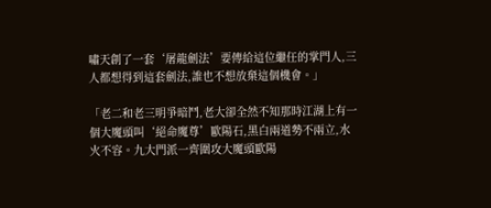嘯天創了一套‘屠龍劍法’要傳給這位繼任的掌門人,三人都想得到這套劍法,誰也不想放棄這個機會。」

「老二和老三明爭暗鬥,老大卻全然不知那時江湖上有一個大魔頭叫‘絕命魔尊’歐陽石,黑白兩道勢不兩立,水火不容。九大門派一齊圍攻大魔頭歐陽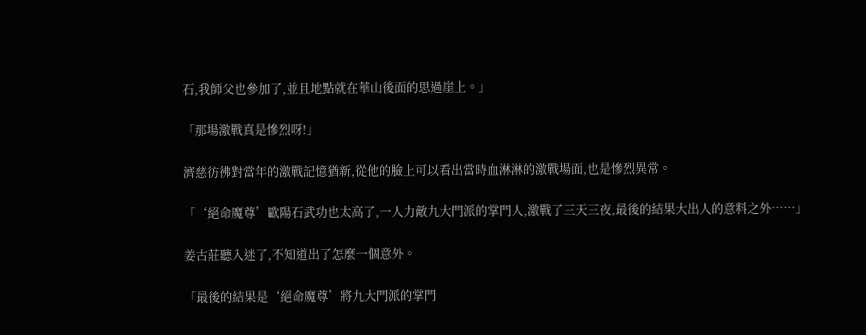石,我師父也參加了,並且地點就在華山後面的思過崖上。」

「那場激戰真是慘烈呀!」

濟慈彷彿對當年的激戰記憶猶新,從他的臉上可以看出當時血淋淋的激戰場面,也是慘烈異常。

「‘絕命魔尊’歐陽石武功也太高了,一人力敵九大門派的掌門人,激戰了三天三夜,最後的結果大出人的意料之外……」

姜古莊聽入迷了,不知道出了怎麼一個意外。

「最後的結果是‘絕命魔尊’將九大門派的掌門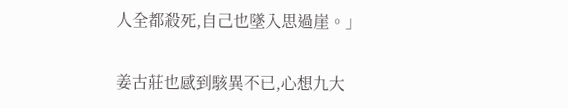人全都殺死,自己也墜入思過崖。」

姜古莊也感到駭異不已,心想九大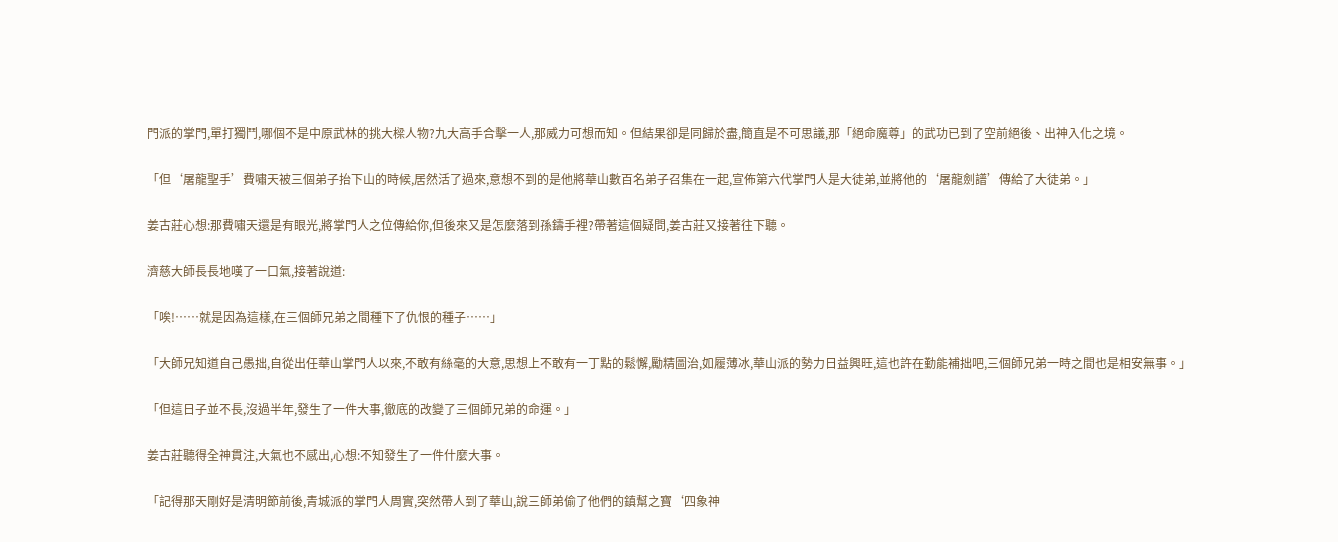門派的掌門,單打獨鬥,哪個不是中原武林的挑大樑人物?九大高手合擊一人,那威力可想而知。但結果卻是同歸於盡,簡直是不可思議,那「絕命魔尊」的武功已到了空前絕後、出神入化之境。

「但‘屠龍聖手’費嘯天被三個弟子抬下山的時候,居然活了過來,意想不到的是他將華山數百名弟子召集在一起,宣佈第六代掌門人是大徒弟,並將他的‘屠龍劍譜’傳給了大徒弟。」

姜古莊心想:那費嘯天還是有眼光,將掌門人之位傳給你,但後來又是怎麼落到孫鑄手裡?帶著這個疑問,姜古莊又接著往下聽。

濟慈大師長長地嘆了一口氣,接著說道:

「唉!……就是因為這樣,在三個師兄弟之間種下了仇恨的種子……」

「大師兄知道自己愚拙,自從出任華山掌門人以來,不敢有絲毫的大意,思想上不敢有一丁點的鬆懈,勵精圖治,如履薄冰,華山派的勢力日益興旺,這也許在勤能補拙吧,三個師兄弟一時之間也是相安無事。」

「但這日子並不長,沒過半年,發生了一件大事,徹底的改變了三個師兄弟的命運。」

姜古莊聽得全神貫注,大氣也不感出,心想:不知發生了一件什麼大事。

「記得那天剛好是清明節前後,青城派的掌門人周實,突然帶人到了華山,說三師弟偷了他們的鎮幫之寶‘四象神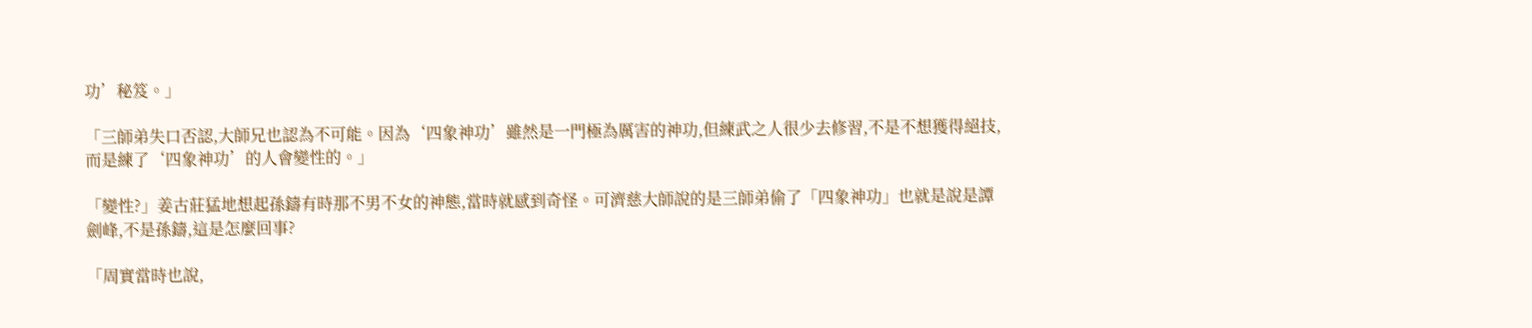功’秘笈。」

「三師弟失口否認,大師兄也認為不可能。因為‘四象神功’雖然是一門極為厲害的神功,但練武之人很少去修習,不是不想獲得絕技,而是練了‘四象神功’的人會變性的。」

「變性?」姜古莊猛地想起孫鑄有時那不男不女的神態,當時就感到奇怪。可濟慈大師說的是三師弟偷了「四象神功」也就是說是譚劍峰,不是孫鑄,這是怎麼回事?

「周實當時也說,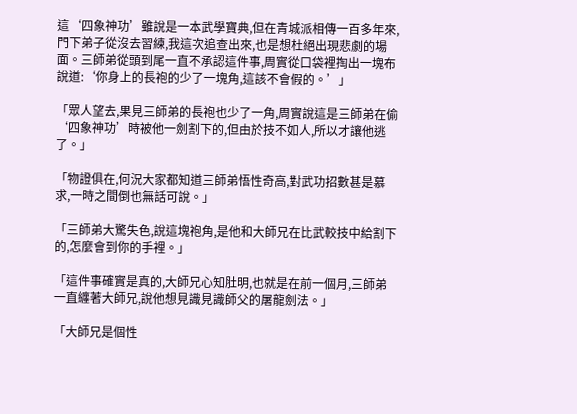這‘四象神功’雖說是一本武學寶典,但在青城派相傳一百多年來,門下弟子從沒去習練,我這次追查出來,也是想杜絕出現悲劇的場面。三師弟從頭到尾一直不承認這件事,周實從口袋裡掏出一塊布說道:‘你身上的長袍的少了一塊角,這該不會假的。’」

「眾人望去,果見三師弟的長袍也少了一角,周實說這是三師弟在偷‘四象神功’時被他一劍割下的,但由於技不如人,所以才讓他逃了。」

「物證俱在,何況大家都知道三師弟悟性奇高,對武功招數甚是慕求,一時之間倒也無話可說。」

「三師弟大驚失色,說這塊袍角,是他和大師兄在比武較技中給割下的,怎麼會到你的手裡。」

「這件事確實是真的,大師兄心知肚明,也就是在前一個月,三師弟一直纏著大師兄,說他想見識見識師父的屠龍劍法。」

「大師兄是個性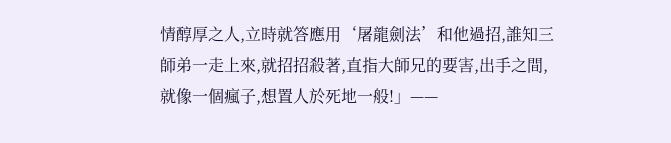情醇厚之人,立時就答應用‘屠龍劍法’和他過招,誰知三師弟一走上來,就招招殺著,直指大師兄的要害,出手之間,就像一個瘋子,想置人於死地一般!」——